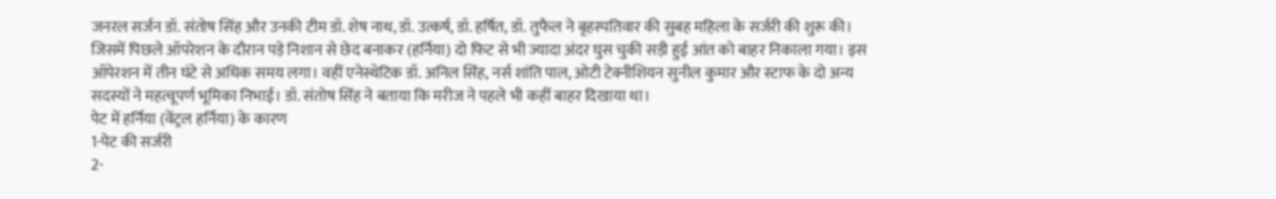जनरल सर्जन डॉ. संतोष सिंह और उनकी टीम डॉ. शेष नाथ, डॉ. उत्कर्ष, डॉ. हर्षित, डॉ. तुफैल ने बृहस्पतिवार की सुबह महिला के सर्जरी की शुरू की। जिसमें पिछले ऑपरेशन के दौरान पड़े निशान से छेद बनाकर (हर्निया) दो फिट से भी ज्यादा अंदर घुस चुकी सड़ी हुई आंत को बाहर निकाला गया। इस ऑपेरशन में तीन घंटे से अधिक समय लगा। वहीं एनेस्थेटिक डॉ. अनिल सिंह, नर्स शांति पाल, ओटी टेक्नीशियन सुनील कुमार और स्टाफ के दो अन्य सदस्यों ने महत्वूपर्ण भूमिका निभाई। डॉ. संतोष सिंह ने बताया कि मरीज ने पहले भी कहीं बाहर दिखाया था।
पेट में हर्निया (वेंट्रल हर्निया) के कारण
1-पेट की सर्जरी
2-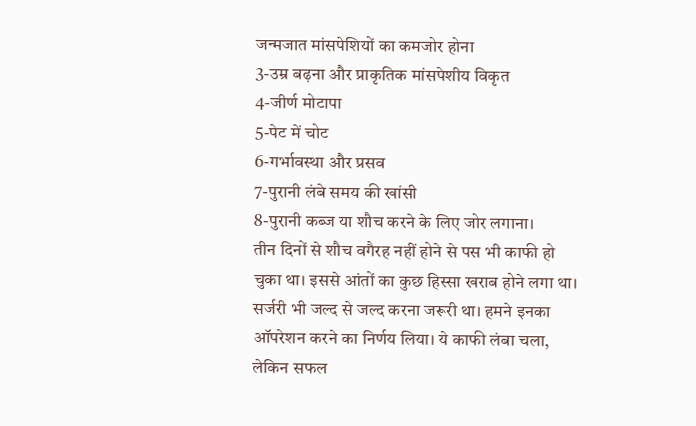जन्मजात मांसपेशियों का कमजोर होना
3-उम्र बढ़ना और प्राकृतिक मांसपेशीय विकृत
4-जीर्ण मोटापा
5-पेट में चोट
6-गर्भावस्था और प्रसव
7-पुरानी लंबे समय की खांसी
8-पुरानी कब्ज या शौच करने के लिए जोर लगाना।
तीन दिनों से शौच वगैरह नहीं होने से पस भी काफी हो चुका था। इससे आंतों का कुछ हिस्सा खराब होने लगा था। सर्जरी भी जल्द से जल्द करना जरूरी था। हमने इनका ऑपरेशन करने का निर्णय लिया। ये काफी लंबा चला, लेकिन सफल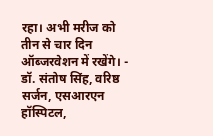रहा। अभी मरीज को तीन से चार दिन ऑब्जरवेशन में रखेंगे। - डॉ. संतोष सिंह, वरिष्ठ सर्जन, एसआरएन हॉस्पिटल,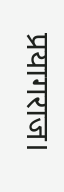प्रयागराज।